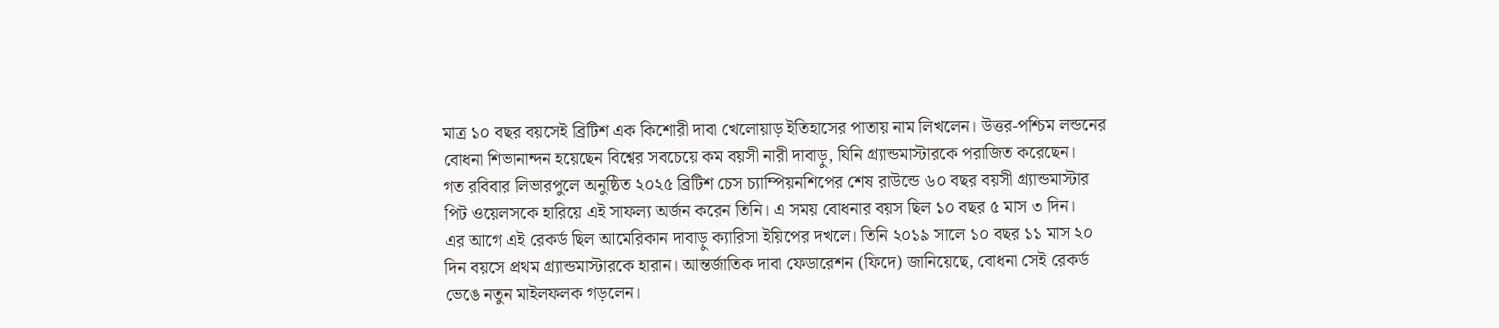মাত্র ১০ বছর বয়সেই ব্রিটিশ এক কিশোরী দাবা খেলোয়াড় ইতিহাসের পাতায় নাম লিখলেন। উত্তর-পশ্চিম লন্ডনের বোধনা শিভানান্দন হয়েছেন বিশ্বের সবচেয়ে কম বয়সী নারী দাবাড়ু, যিনি গ্র্যান্ডমাস্টারকে পরাজিত করেছেন।
গত রবিবার লিভারপুলে অনুষ্ঠিত ২০২৫ ব্রিটিশ চেস চ্যাম্পিয়নশিপের শেষ রাউন্ডে ৬০ বছর বয়সী গ্র্যান্ডমাস্টার পিট ওয়েলসকে হারিয়ে এই সাফল্য অর্জন করেন তিনি। এ সময় বোধনার বয়স ছিল ১০ বছর ৫ মাস ৩ দিন।
এর আগে এই রেকর্ড ছিল আমেরিকান দাবাড়ু ক্যারিসা ইয়িপের দখলে। তিনি ২০১৯ সালে ১০ বছর ১১ মাস ২০ দিন বয়সে প্রথম গ্র্যান্ডমাস্টারকে হারান। আন্তর্জাতিক দাবা ফেডারেশন (ফিদে) জানিয়েছে, বোধনা সেই রেকর্ড ভেঙে নতুন মাইলফলক গড়লেন।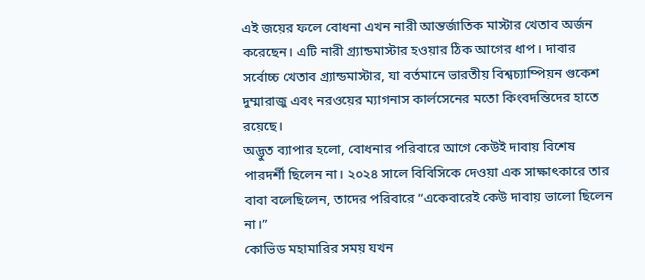এই জয়ের ফলে বোধনা এখন নারী আন্তর্জাতিক মাস্টার খেতাব অর্জন করেছেন। এটি নারী গ্র্যান্ডমাস্টার হওয়ার ঠিক আগের ধাপ। দাবার সর্বোচ্চ খেতাব গ্র্যান্ডমাস্টার, যা বর্তমানে ভারতীয় বিশ্বচ্যাম্পিয়ন গুকেশ দুম্মারাজু এবং নরওয়ের ম্যাগনাস কার্লসেনের মতো কিংবদন্তিদের হাতে রয়েছে।
অদ্ভুত ব্যাপার হলো, বোধনার পরিবারে আগে কেউই দাবায় বিশেষ পারদর্শী ছিলেন না। ২০২৪ সালে বিবিসিকে দেওয়া এক সাক্ষাৎকারে তার বাবা বলেছিলেন, তাদের পরিবারে “একেবারেই কেউ দাবায় ভালো ছিলেন না।”
কোভিড মহামারির সময় যখন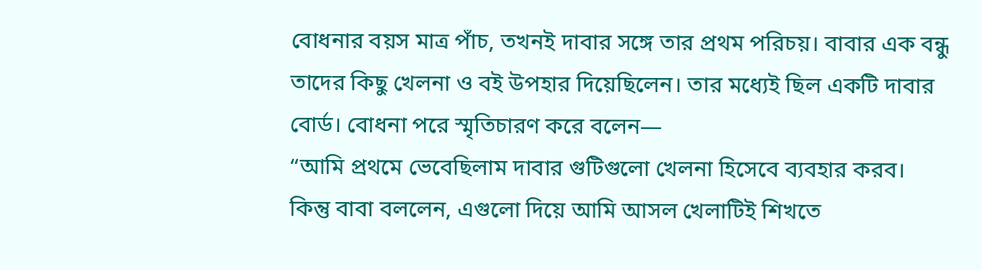বোধনার বয়স মাত্র পাঁচ, তখনই দাবার সঙ্গে তার প্রথম পরিচয়। বাবার এক বন্ধু তাদের কিছু খেলনা ও বই উপহার দিয়েছিলেন। তার মধ্যেই ছিল একটি দাবার বোর্ড। বোধনা পরে স্মৃতিচারণ করে বলেন—
“আমি প্রথমে ভেবেছিলাম দাবার গুটিগুলো খেলনা হিসেবে ব্যবহার করব। কিন্তু বাবা বললেন, এগুলো দিয়ে আমি আসল খেলাটিই শিখতে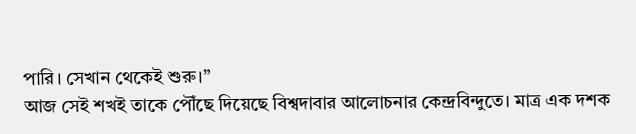পারি। সেখান থেকেই শুরু।”
আজ সেই শখই তাকে পৌঁছে দিয়েছে বিশ্বদাবার আলোচনার কেন্দ্রবিন্দুতে। মাত্র এক দশক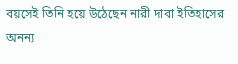বয়সেই তিনি হয়ে উঠেছেন নারী দাবা ইতিহাসের অনন্য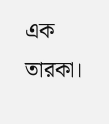এক তারকা।